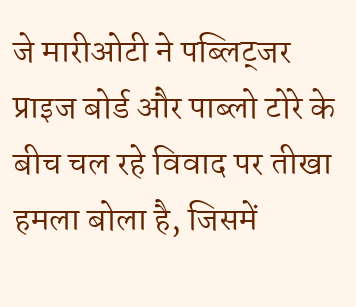जे मारीओटी ने पब्लिट्जर प्राइज बोर्ड और पाब्लो टोरे के बीच चल रहे विवाद पर तीखा हमला बोला है, जिसमें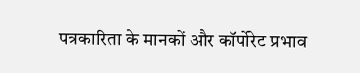पत्रकारिता के मानकों और कॉर्पोरेट प्रभाव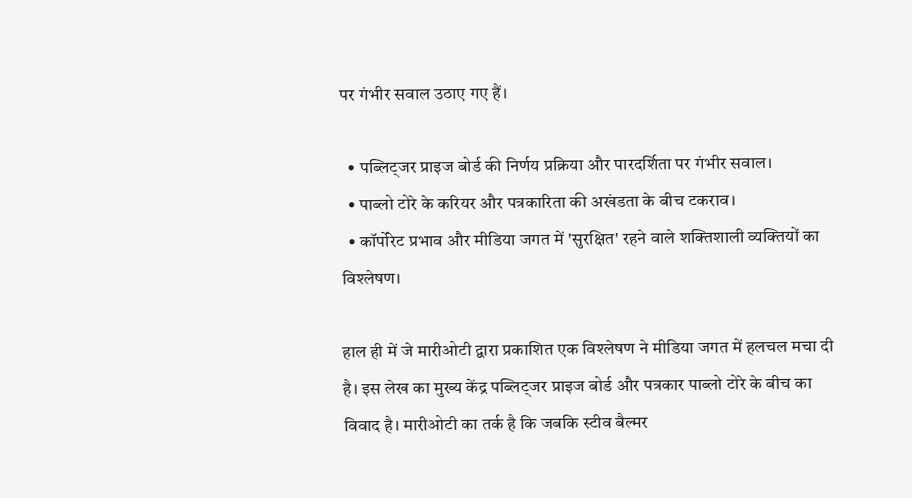पर गंभीर सवाल उठाए गए हैं।

  • पब्लिट्जर प्राइज बोर्ड की निर्णय प्रक्रिया और पारदर्शिता पर गंभीर सवाल।
  • पाब्लो टोरे के करियर और पत्रकारिता की अखंडता के बीच टकराव।
  • कॉर्पोरेट प्रभाव और मीडिया जगत में 'सुरक्षित' रहने वाले शक्तिशाली व्यक्तियों का विश्लेषण।

हाल ही में जे मारीओटी द्वारा प्रकाशित एक विश्लेषण ने मीडिया जगत में हलचल मचा दी है। इस लेख का मुख्य केंद्र पब्लिट्जर प्राइज बोर्ड और पत्रकार पाब्लो टोरे के बीच का विवाद है। मारीओटी का तर्क है कि जबकि स्टीव बैल्मर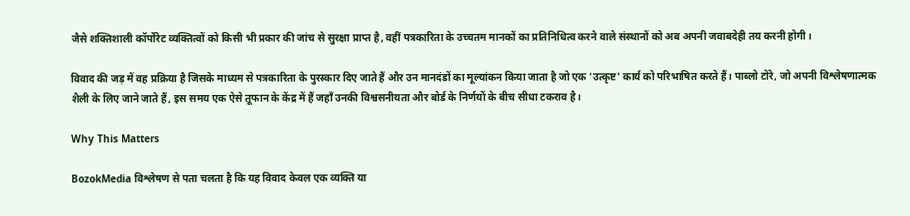जैसे शक्तिशाली कॉर्पोरेट व्यक्तित्वों को किसी भी प्रकार की जांच से सुरक्षा प्राप्त है, वहीं पत्रकारिता के उच्चतम मानकों का प्रतिनिधित्व करने वाले संस्थानों को अब अपनी जवाबदेही तय करनी होगी।

विवाद की जड़ में वह प्रक्रिया है जिसके माध्यम से पत्रकारिता के पुरस्कार दिए जाते हैं और उन मानदंडों का मूल्यांकन किया जाता है जो एक 'उत्कृष्ट' कार्य को परिभाषित करते हैं। पाब्लो टोरे, जो अपनी विश्लेषणात्मक शैली के लिए जाने जाते हैं, इस समय एक ऐसे तूफान के केंद्र में हैं जहाँ उनकी विश्वसनीयता और बोर्ड के निर्णयों के बीच सीधा टकराव है।

Why This Matters

BozokMedia विश्लेषण से पता चलता है कि यह विवाद केवल एक व्यक्ति या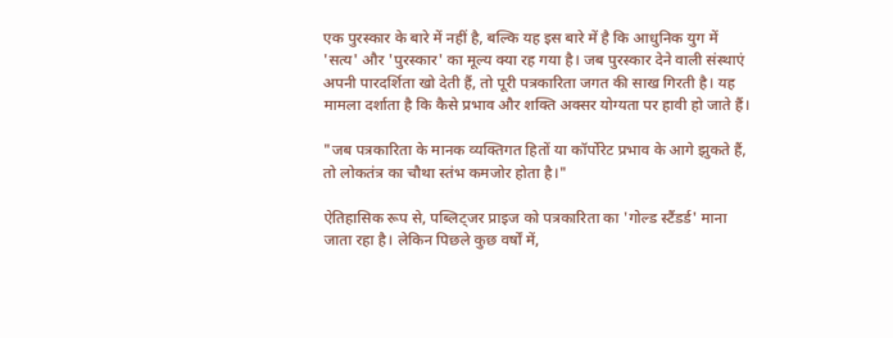एक पुरस्कार के बारे में नहीं है, बल्कि यह इस बारे में है कि आधुनिक युग में 'सत्य' और 'पुरस्कार' का मूल्य क्या रह गया है। जब पुरस्कार देने वाली संस्थाएं अपनी पारदर्शिता खो देती हैं, तो पूरी पत्रकारिता जगत की साख गिरती है। यह मामला दर्शाता है कि कैसे प्रभाव और शक्ति अक्सर योग्यता पर हावी हो जाते हैं।

"जब पत्रकारिता के मानक व्यक्तिगत हितों या कॉर्पोरेट प्रभाव के आगे झुकते हैं, तो लोकतंत्र का चौथा स्तंभ कमजोर होता है।"

ऐतिहासिक रूप से, पब्लिट्जर प्राइज को पत्रकारिता का 'गोल्ड स्टैंडर्ड' माना जाता रहा है। लेकिन पिछले कुछ वर्षों में,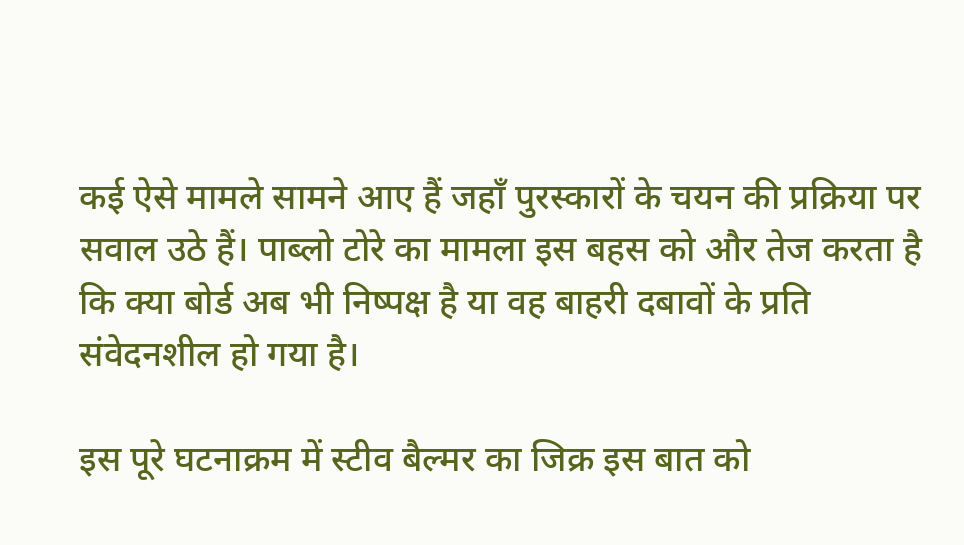कई ऐसे मामले सामने आए हैं जहाँ पुरस्कारों के चयन की प्रक्रिया पर सवाल उठे हैं। पाब्लो टोरे का मामला इस बहस को और तेज करता है कि क्या बोर्ड अब भी निष्पक्ष है या वह बाहरी दबावों के प्रति संवेदनशील हो गया है।

इस पूरे घटनाक्रम में स्टीव बैल्मर का जिक्र इस बात को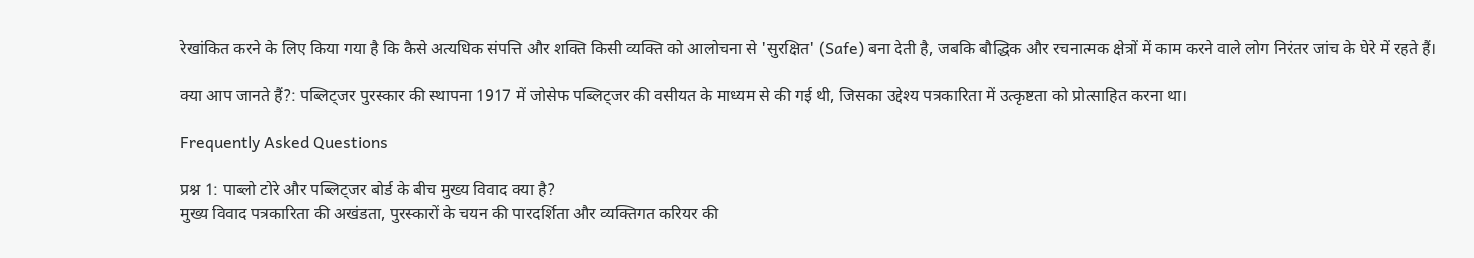रेखांकित करने के लिए किया गया है कि कैसे अत्यधिक संपत्ति और शक्ति किसी व्यक्ति को आलोचना से 'सुरक्षित' (Safe) बना देती है, जबकि बौद्धिक और रचनात्मक क्षेत्रों में काम करने वाले लोग निरंतर जांच के घेरे में रहते हैं।

क्या आप जानते हैं?: पब्लिट्जर पुरस्कार की स्थापना 1917 में जोसेफ पब्लिट्जर की वसीयत के माध्यम से की गई थी, जिसका उद्देश्य पत्रकारिता में उत्कृष्टता को प्रोत्साहित करना था।

Frequently Asked Questions

प्रश्न 1: पाब्लो टोरे और पब्लिट्जर बोर्ड के बीच मुख्य विवाद क्या है?
मुख्य विवाद पत्रकारिता की अखंडता, पुरस्कारों के चयन की पारदर्शिता और व्यक्तिगत करियर की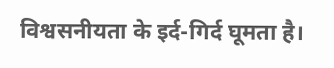विश्वसनीयता के इर्द-गिर्द घूमता है।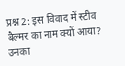प्रश्न 2: इस विवाद में स्टीव बैल्मर का नाम क्यों आया?
उनका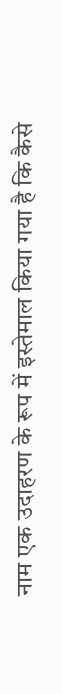नाम एक उदाहरण के रूप में इस्तेमाल किया गया है कि कैसे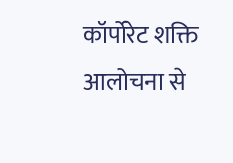कॉर्पोरेट शक्ति आलोचना से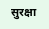सुरक्षा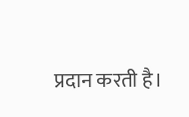प्रदान करती है।